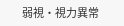弱視・視力異常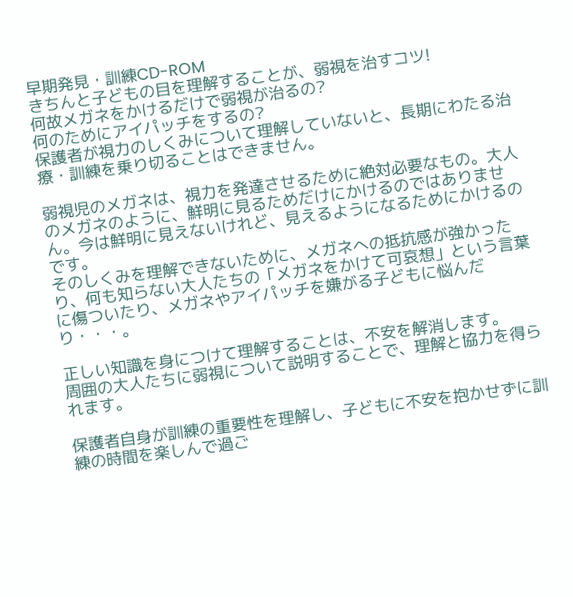早期発見・訓練CD-ROM
きちんと子どもの目を理解することが、弱視を治すコツ!
何故メガネをかけるだけで弱視が治るの?
何のためにアイパッチをするの?
保護者が視力のしくみについて理解していないと、長期にわたる治療・訓練を乗り切ることはできません。

弱視児のメガネは、視力を発達させるために絶対必要なもの。大人のメガネのように、鮮明に見るためだけにかけるのではありません。今は鮮明に見えないけれど、見えるようになるためにかけるのです。
そのしくみを理解できないために、メガネへの抵抗感が強かったり、何も知らない大人たちの「メガネをかけて可哀想」という言葉に傷ついたり、メガネやアイパッチを嫌がる子どもに悩んだり・・・。

正しい知識を身につけて理解することは、不安を解消します。
周囲の大人たちに弱視について説明することで、理解と協力を得られます。

保護者自身が訓練の重要性を理解し、子どもに不安を抱かせずに訓練の時間を楽しんで過ご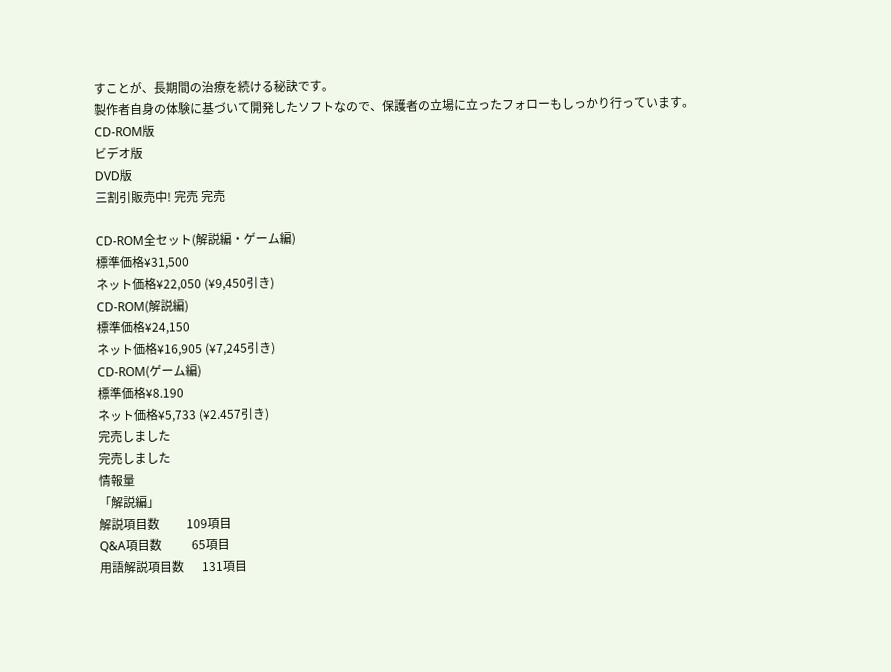すことが、長期間の治療を続ける秘訣です。
製作者自身の体験に基づいて開発したソフトなので、保護者の立場に立ったフォローもしっかり行っています。
CD-ROM版
ビデオ版
DVD版
三割引販売中! 完売 完売

CD-ROM全セット(解説編・ゲーム編)
標準価格¥31,500
ネット価格¥22,050 (¥9,450引き)
CD-ROM(解説編)
標準価格¥24,150
ネット価格¥16,905 (¥7,245引き)
CD-ROM(ゲーム編)
標準価格¥8.190
ネット価格¥5,733 (¥2.457引き)
完売しました
完売しました
情報量
「解説編」
解説項目数         109項目
Q&A項目数          65項目
用語解説項目数      131項目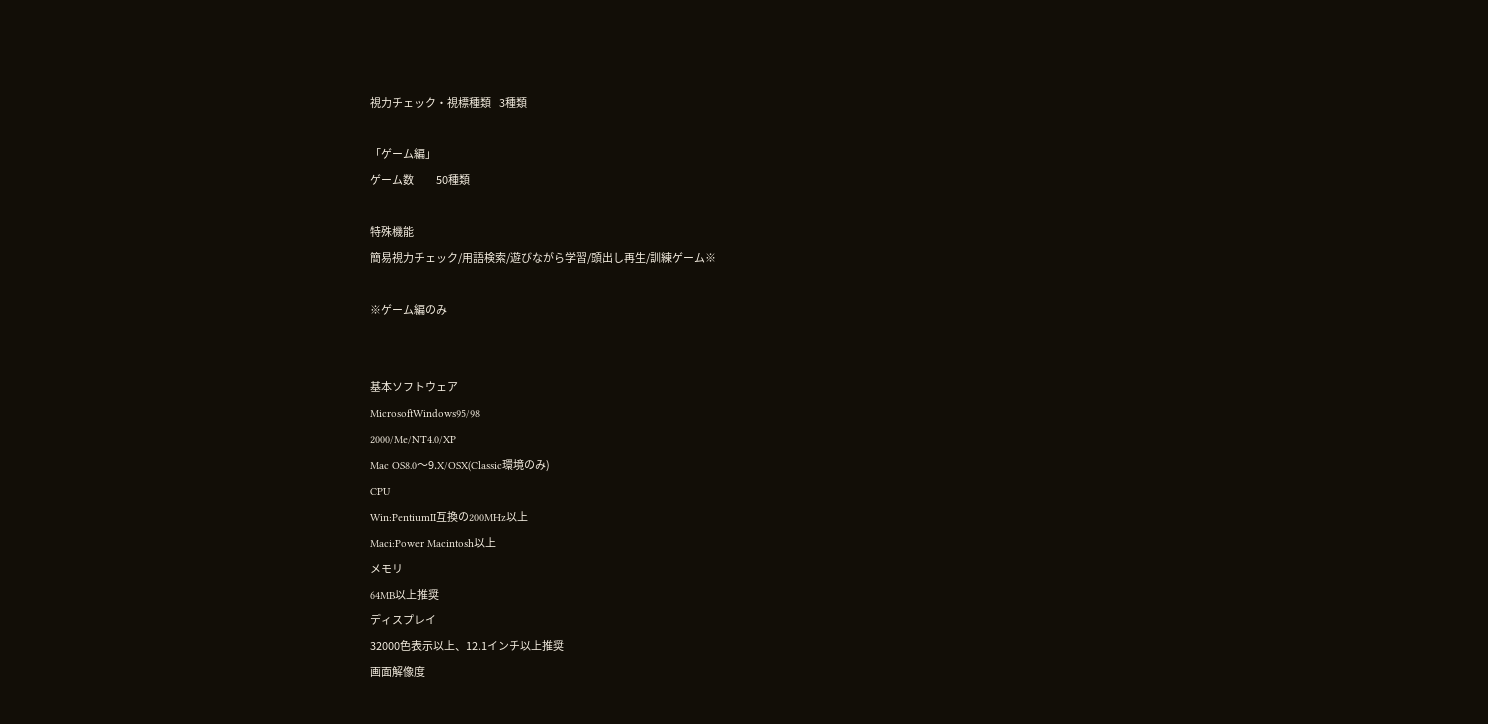視力チェック・視標種類    3種類

「ゲーム編」
ゲーム数           50種類

特殊機能
簡易視力チェック/用語検索/遊びながら学習/頭出し再生/訓練ゲーム※

※ゲーム編のみ


基本ソフトウェア
MicrosoftWindows95/98
2000/Me/NT4.0/XP
Mac OS8.0〜9.X/OSX(Classic環境のみ)
CPU
Win:PentiumII互換の200MHz以上
Maci:Power Macintosh以上
メモリ
64MB以上推奨
ディスプレイ
32000色表示以上、12.1インチ以上推奨
画面解像度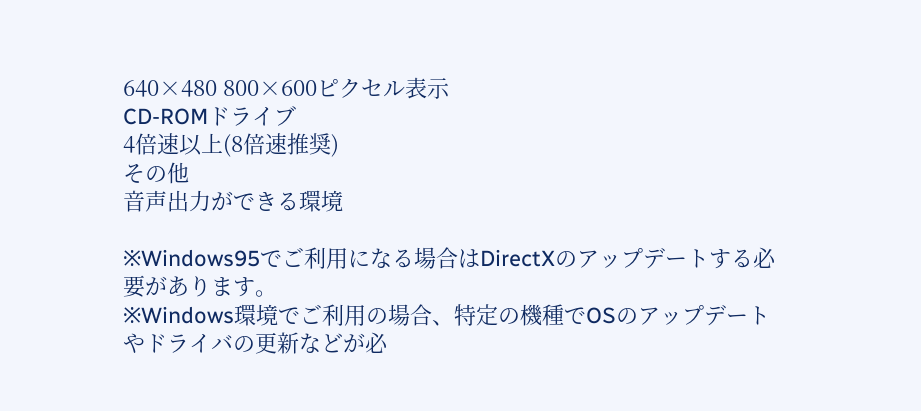640×480 800×600ピクセル表示
CD-ROMドライブ
4倍速以上(8倍速推奨)
その他
音声出力ができる環境

※Windows95でご利用になる場合はDirectXのアップデートする必要があります。
※Windows環境でご利用の場合、特定の機種でOSのアップデートやドライバの更新などが必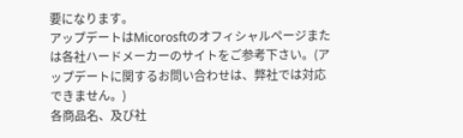要になります。
アップデートはMicorosftのオフィシャルページまたは各社ハードメーカーのサイトをご参考下さい。(アップデートに関するお問い合わせは、弊社では対応できません。)
各商品名、及び社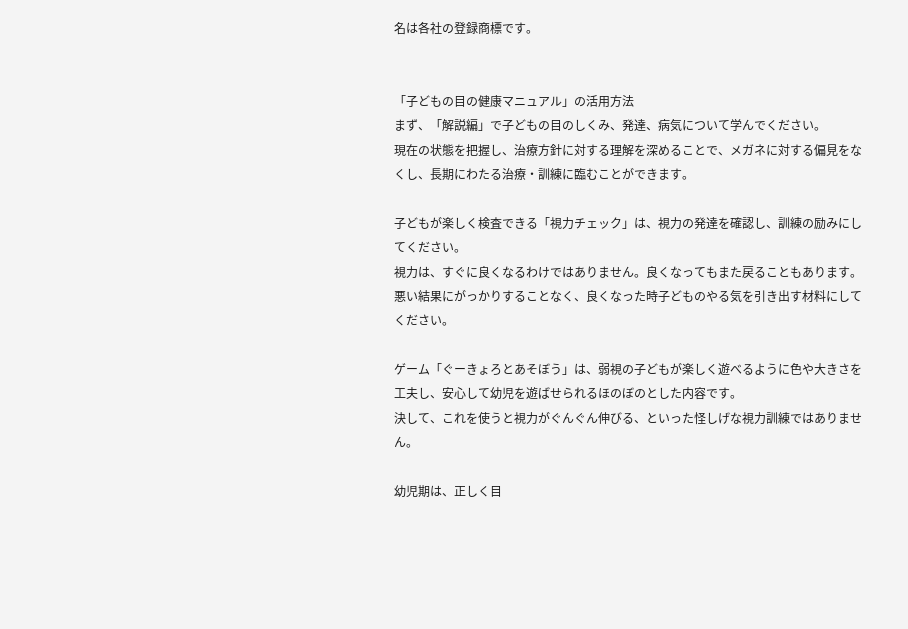名は各社の登録商標です。


「子どもの目の健康マニュアル」の活用方法
まず、「解説編」で子どもの目のしくみ、発達、病気について学んでください。
現在の状態を把握し、治療方針に対する理解を深めることで、メガネに対する偏見をなくし、長期にわたる治療・訓練に臨むことができます。

子どもが楽しく検査できる「視力チェック」は、視力の発達を確認し、訓練の励みにしてください。
視力は、すぐに良くなるわけではありません。良くなってもまた戻ることもあります。悪い結果にがっかりすることなく、良くなった時子どものやる気を引き出す材料にしてください。

ゲーム「ぐーきょろとあそぼう」は、弱視の子どもが楽しく遊べるように色や大きさを工夫し、安心して幼児を遊ばせられるほのぼのとした内容です。
決して、これを使うと視力がぐんぐん伸びる、といった怪しげな視力訓練ではありません。

幼児期は、正しく目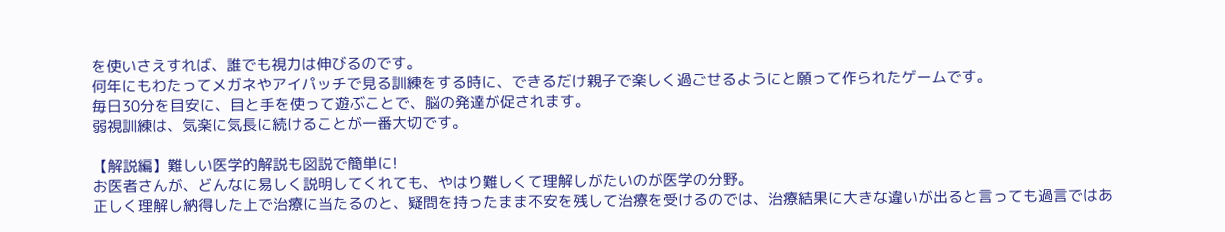を使いさえすれば、誰でも視力は伸びるのです。
何年にもわたってメガネやアイパッチで見る訓練をする時に、できるだけ親子で楽しく過ごせるようにと願って作られたゲームです。
毎日30分を目安に、目と手を使って遊ぶことで、脳の発達が促されます。
弱視訓練は、気楽に気長に続けることが一番大切です。

【解説編】難しい医学的解説も図説で簡単に!
お医者さんが、どんなに易しく説明してくれても、やはり難しくて理解しがたいのが医学の分野。
正しく理解し納得した上で治療に当たるのと、疑問を持ったまま不安を残して治療を受けるのでは、治療結果に大きな違いが出ると言っても過言ではあ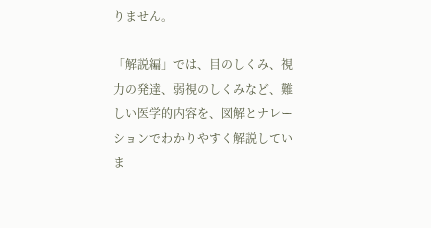りません。

「解説編」では、目のしくみ、視力の発達、弱視のしくみなど、難しい医学的内容を、図解とナレーションでわかりやすく解説していま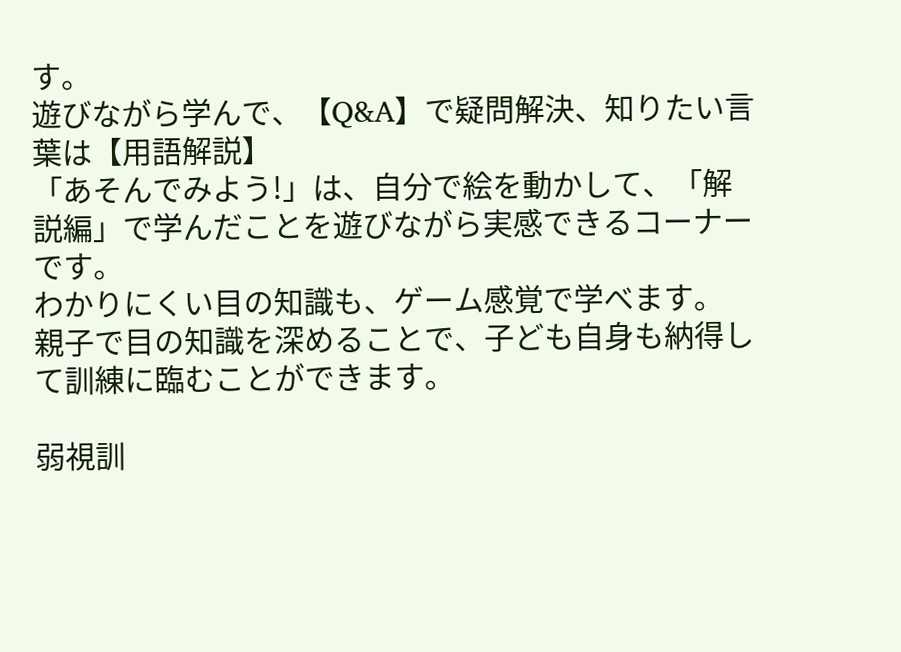す。
遊びながら学んで、【Q&A】で疑問解決、知りたい言葉は【用語解説】
「あそんでみよう!」は、自分で絵を動かして、「解説編」で学んだことを遊びながら実感できるコーナーです。
わかりにくい目の知識も、ゲーム感覚で学べます。
親子で目の知識を深めることで、子ども自身も納得して訓練に臨むことができます。

弱視訓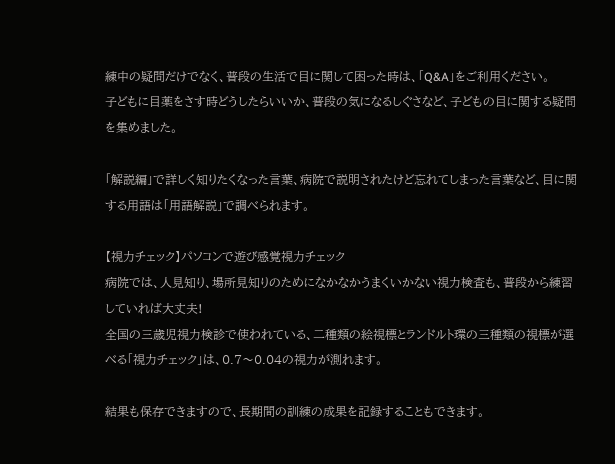練中の疑問だけでなく、普段の生活で目に関して困った時は、「Q&A」をご利用ください。
子どもに目薬をさす時どうしたらいいか、普段の気になるしぐさなど、子どもの目に関する疑問を集めました。

「解説編」で詳しく知りたくなった言葉、病院で説明されたけど忘れてしまった言葉など、目に関する用語は「用語解説」で調べられます。

【視力チェック】パソコンで遊び感覚視力チェック
病院では、人見知り、場所見知りのためになかなかうまくいかない視力検査も、普段から練習していれば大丈夫!
全国の三歳児視力検診で使われている、二種類の絵視標とランドルト環の三種類の視標が選べる「視力チェック」は、0.7〜0.04の視力が測れます。

結果も保存できますので、長期間の訓練の成果を記録することもできます。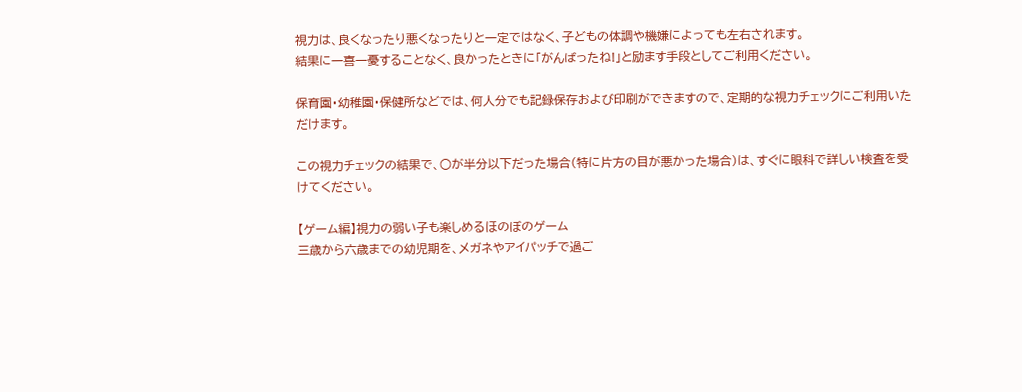視力は、良くなったり悪くなったりと一定ではなく、子どもの体調や機嫌によっても左右されます。
結果に一喜一憂することなく、良かったときに「がんばったね!」と励ます手段としてご利用ください。

保育園・幼稚園・保健所などでは、何人分でも記録保存および印刷ができますので、定期的な視力チェックにご利用いただけます。

この視力チェックの結果で、○が半分以下だった場合(特に片方の目が悪かった場合)は、すぐに眼科で詳しい検査を受けてください。

【ゲーム編】視力の弱い子も楽しめるほのぼのゲーム
三歳から六歳までの幼児期を、メガネやアイパッチで過ご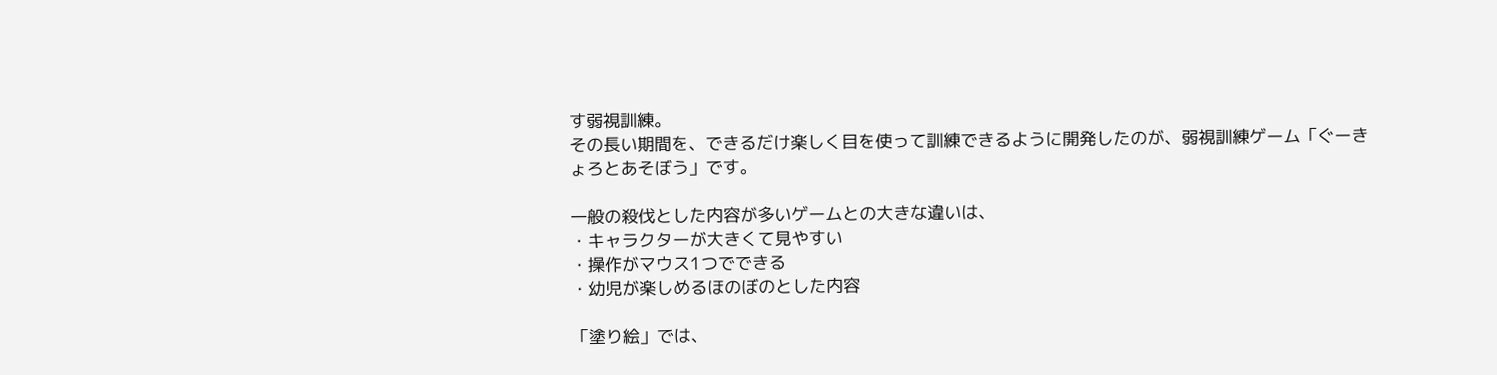す弱視訓練。
その長い期間を、できるだけ楽しく目を使って訓練できるように開発したのが、弱視訓練ゲーム「ぐーきょろとあそぼう」です。

一般の殺伐とした内容が多いゲームとの大きな違いは、
・キャラクターが大きくて見やすい
・操作がマウス1つでできる
・幼児が楽しめるほのぼのとした内容

「塗り絵」では、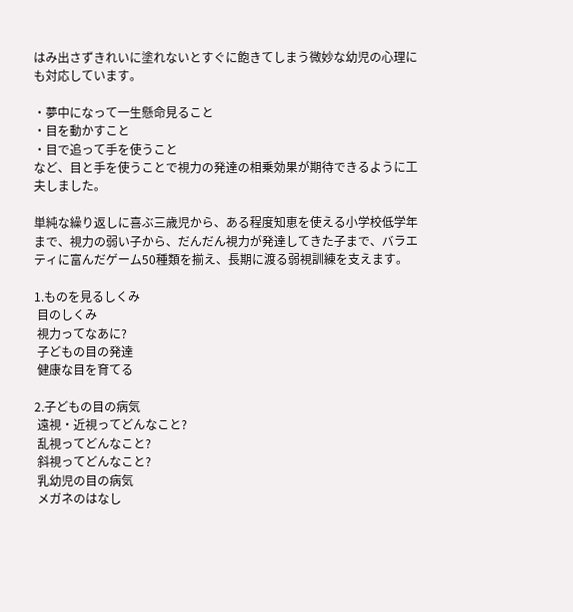はみ出さずきれいに塗れないとすぐに飽きてしまう微妙な幼児の心理にも対応しています。

・夢中になって一生懸命見ること
・目を動かすこと
・目で追って手を使うこと
など、目と手を使うことで視力の発達の相乗効果が期待できるように工夫しました。

単純な繰り返しに喜ぶ三歳児から、ある程度知恵を使える小学校低学年まで、視力の弱い子から、だんだん視力が発達してきた子まで、バラエティに富んだゲーム50種類を揃え、長期に渡る弱視訓練を支えます。

1.ものを見るしくみ
 目のしくみ
 視力ってなあに?
 子どもの目の発達
 健康な目を育てる

2.子どもの目の病気
 遠視・近視ってどんなこと?
 乱視ってどんなこと?
 斜視ってどんなこと?
 乳幼児の目の病気
 メガネのはなし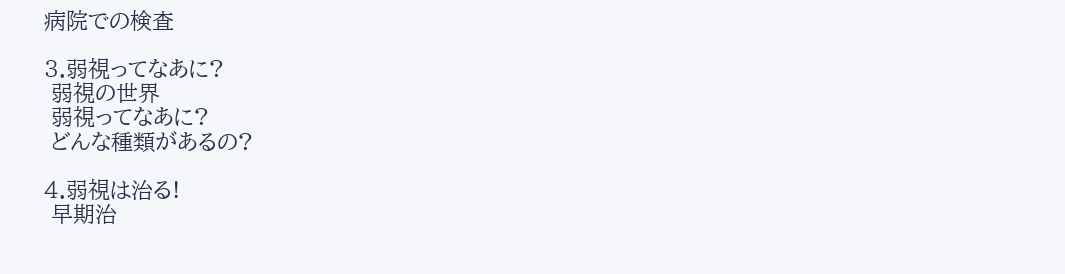病院での検査

3.弱視ってなあに?
 弱視の世界
 弱視ってなあに?
 どんな種類があるの?

4.弱視は治る!
 早期治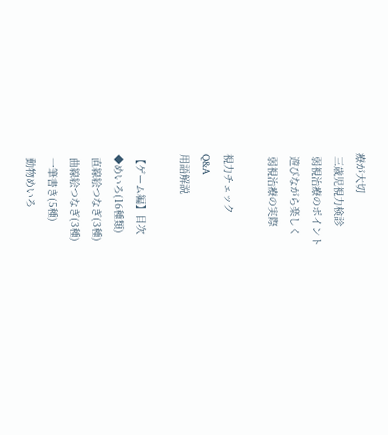療が大切
 三歳児視力検診
 弱視治療のポイント
 遊びながら楽しく
 弱視治療の実際

視力チェック
Q&A
用語解説

【ゲーム編】目次
◆めいろ(16種類)
 直線絵つなぎ(3種)
 曲線絵つなぎ(3種)
 一筆書き(5種)
 動物めいろ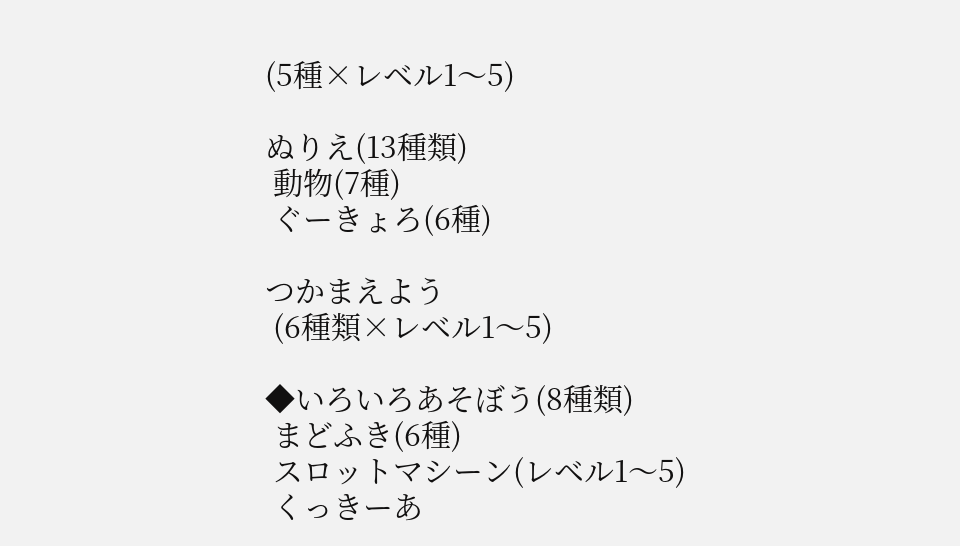(5種×レベル1〜5)

ぬりえ(13種類)
 動物(7種)
 ぐーきょろ(6種)

つかまえよう
 (6種類×レベル1〜5)

◆いろいろあそぼう(8種類)
 まどふき(6種)
 スロットマシーン(レベル1〜5)
 くっきーあ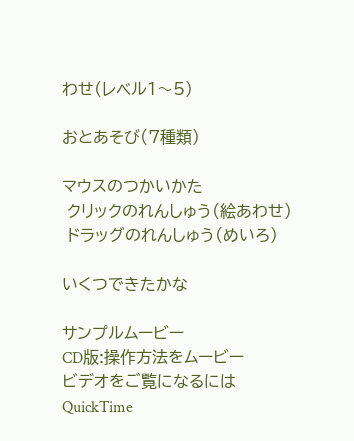わせ(レベル1〜5)

おとあそび(7種類)

マウスのつかいかた
 クリックのれんしゅう(絵あわせ)
 ドラッグのれんしゅう(めいろ)

いくつできたかな

サンプルムービー
CD版:操作方法をムービー
ビデオをご覧になるには
QuickTime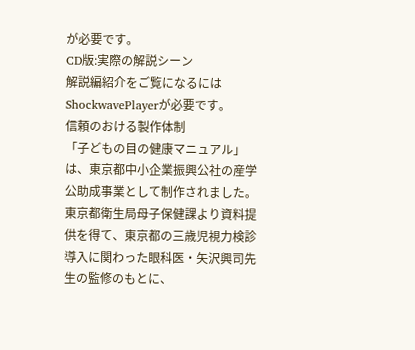が必要です。
CD版:実際の解説シーン
解説編紹介をご覧になるにはShockwavePlayerが必要です。
信頼のおける製作体制
「子どもの目の健康マニュアル」は、東京都中小企業振興公社の産学公助成事業として制作されました。
東京都衛生局母子保健課より資料提供を得て、東京都の三歳児視力検診導入に関わった眼科医・矢沢興司先生の監修のもとに、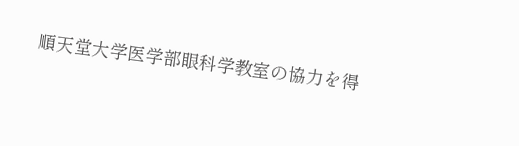順天堂大学医学部眼科学教室の協力を得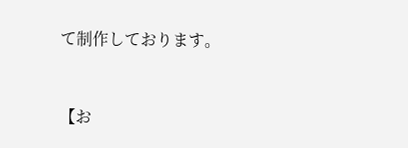て制作しております。


【お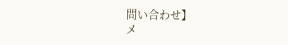問い合わせ】
メ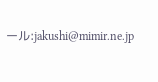ール:jakushi@mimir.ne.jp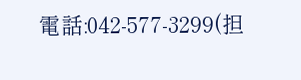電話:042-577-3299(担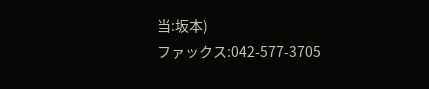当:坂本)
ファックス:042-577-3705